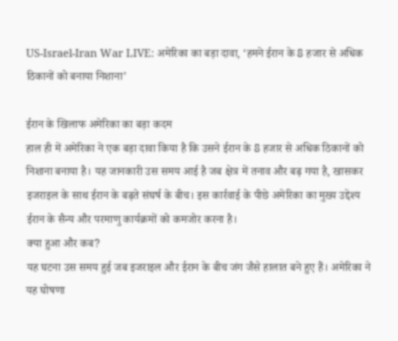US-Israel-Iran War LIVE: अमेरिका का बड़ा दावा, ‘हमने ईरान के 8 हजार से अधिक ठिकानों को बनाया निशाना’

ईरान के खिलाफ अमेरिका का बड़ा कदम
हाल ही में अमेरिका ने एक बड़ा दावा किया है कि उसने ईरान के 8 हजार से अधिक ठिकानों को निशाना बनाया है। यह जानकारी उस समय आई है जब क्षेत्र में तनाव और बढ़ गया है, खासकर इजराइल के साथ ईरान के बढ़ते संघर्ष के बीच। इस कार्रवाई के पीछे अमेरिका का मुख्य उद्देश्य ईरान के सैन्य और परमाणु कार्यक्रमों को कमजोर करना है।
क्या हुआ और कब?
यह घटना उस समय हुई जब इजराइल और ईरान के बीच जंग जैसे हालात बने हुए हैं। अमेरिका ने यह घोषणा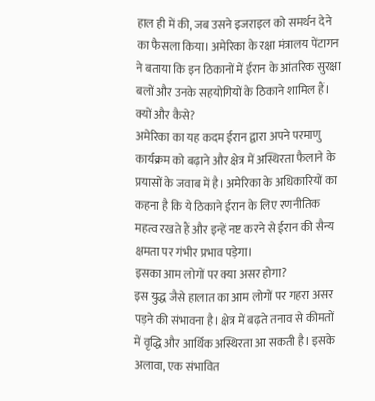हाल ही में की, जब उसने इजराइल को समर्थन देने का फैसला किया। अमेरिका के रक्षा मंत्रालय पेंटागन ने बताया कि इन ठिकानों में ईरान के आंतरिक सुरक्षा बलों और उनके सहयोगियों के ठिकाने शामिल हैं।
क्यों और कैसे?
अमेरिका का यह कदम ईरान द्वारा अपने परमाणु कार्यक्रम को बढ़ाने और क्षेत्र में अस्थिरता फैलाने के प्रयासों के जवाब में है। अमेरिका के अधिकारियों का कहना है कि ये ठिकाने ईरान के लिए रणनीतिक महत्व रखते हैं और इन्हें नष्ट करने से ईरान की सैन्य क्षमता पर गंभीर प्रभाव पड़ेगा।
इसका आम लोगों पर क्या असर होगा?
इस युद्ध जैसे हालात का आम लोगों पर गहरा असर पड़ने की संभावना है। क्षेत्र में बढ़ते तनाव से कीमतों में वृद्धि और आर्थिक अस्थिरता आ सकती है। इसके अलावा, एक संभावित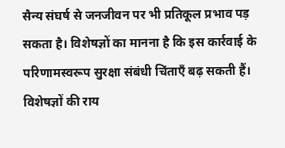सैन्य संघर्ष से जनजीवन पर भी प्रतिकूल प्रभाव पड़ सकता है। विशेषज्ञों का मानना है कि इस कार्रवाई के परिणामस्वरूप सुरक्षा संबंधी चिंताएँ बढ़ सकती हैं।
विशेषज्ञों की राय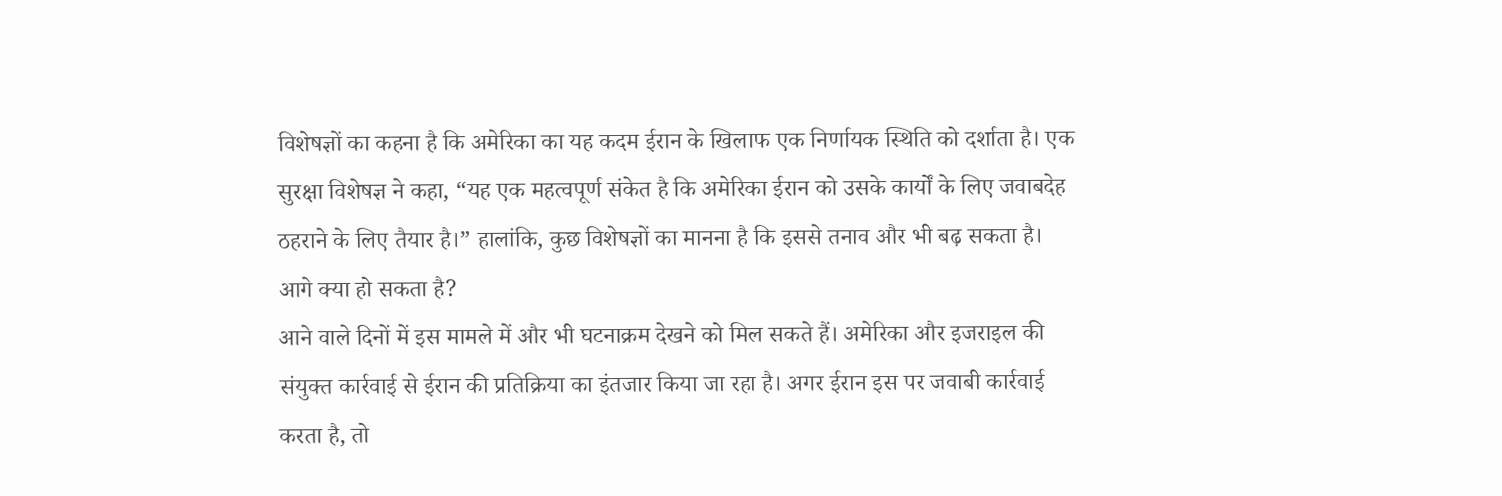विशेषज्ञों का कहना है कि अमेरिका का यह कदम ईरान के खिलाफ एक निर्णायक स्थिति को दर्शाता है। एक सुरक्षा विशेषज्ञ ने कहा, “यह एक महत्वपूर्ण संकेत है कि अमेरिका ईरान को उसके कार्यों के लिए जवाबदेह ठहराने के लिए तैयार है।” हालांकि, कुछ विशेषज्ञों का मानना है कि इससे तनाव और भी बढ़ सकता है।
आगे क्या हो सकता है?
आने वाले दिनों में इस मामले में और भी घटनाक्रम देखने को मिल सकते हैं। अमेरिका और इजराइल की संयुक्त कार्रवाई से ईरान की प्रतिक्रिया का इंतजार किया जा रहा है। अगर ईरान इस पर जवाबी कार्रवाई करता है, तो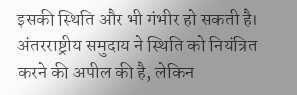इसकी स्थिति और भी गंभीर हो सकती है। अंतरराष्ट्रीय समुदाय ने स्थिति को नियंत्रित करने की अपील की है, लेकिन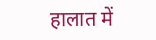हालात में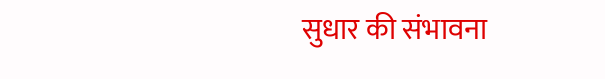सुधार की संभावना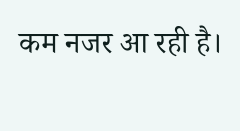कम नजर आ रही है।